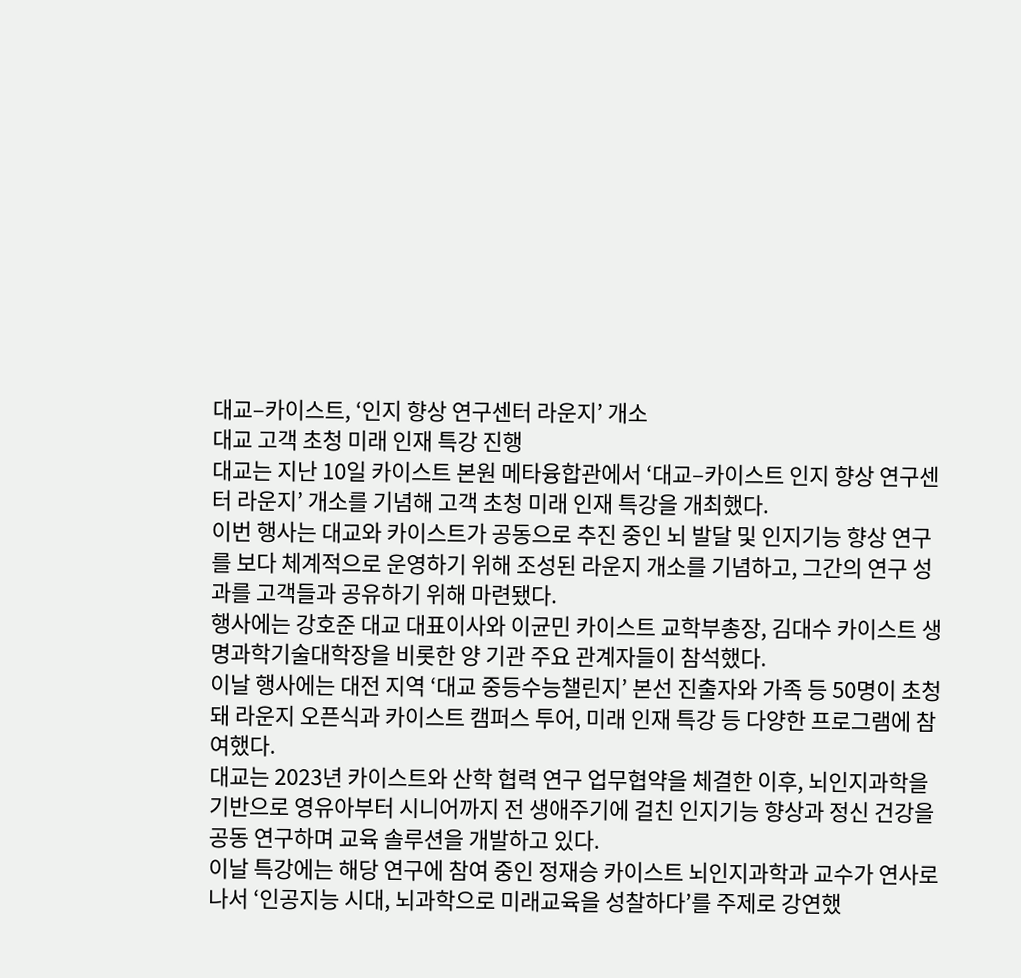대교–카이스트, ‘인지 향상 연구센터 라운지’ 개소
대교 고객 초청 미래 인재 특강 진행
대교는 지난 10일 카이스트 본원 메타융합관에서 ‘대교–카이스트 인지 향상 연구센터 라운지’ 개소를 기념해 고객 초청 미래 인재 특강을 개최했다.
이번 행사는 대교와 카이스트가 공동으로 추진 중인 뇌 발달 및 인지기능 향상 연구를 보다 체계적으로 운영하기 위해 조성된 라운지 개소를 기념하고, 그간의 연구 성과를 고객들과 공유하기 위해 마련됐다.
행사에는 강호준 대교 대표이사와 이균민 카이스트 교학부총장, 김대수 카이스트 생명과학기술대학장을 비롯한 양 기관 주요 관계자들이 참석했다.
이날 행사에는 대전 지역 ‘대교 중등수능챌린지’ 본선 진출자와 가족 등 50명이 초청돼 라운지 오픈식과 카이스트 캠퍼스 투어, 미래 인재 특강 등 다양한 프로그램에 참여했다.
대교는 2023년 카이스트와 산학 협력 연구 업무협약을 체결한 이후, 뇌인지과학을 기반으로 영유아부터 시니어까지 전 생애주기에 걸친 인지기능 향상과 정신 건강을 공동 연구하며 교육 솔루션을 개발하고 있다.
이날 특강에는 해당 연구에 참여 중인 정재승 카이스트 뇌인지과학과 교수가 연사로 나서 ‘인공지능 시대, 뇌과학으로 미래교육을 성찰하다’를 주제로 강연했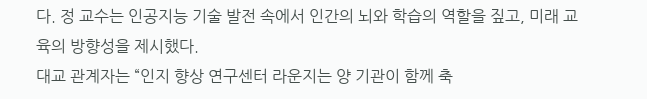다. 정 교수는 인공지능 기술 발전 속에서 인간의 뇌와 학습의 역할을 짚고, 미래 교육의 방향성을 제시했다.
대교 관계자는 “인지 향상 연구센터 라운지는 양 기관이 함께 축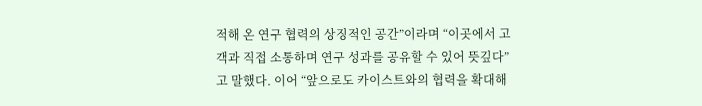적해 온 연구 협력의 상징적인 공간”이라며 “이곳에서 고객과 직접 소통하며 연구 성과를 공유할 수 있어 뜻깊다”고 말했다. 이어 “앞으로도 카이스트와의 협력을 확대해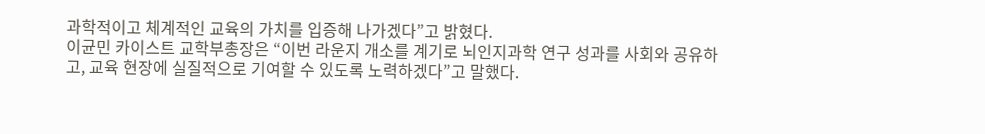과학적이고 체계적인 교육의 가치를 입증해 나가겠다”고 밝혔다.
이균민 카이스트 교학부총장은 “이번 라운지 개소를 계기로 뇌인지과학 연구 성과를 사회와 공유하고, 교육 현장에 실질적으로 기여할 수 있도록 노력하겠다”고 말했다.